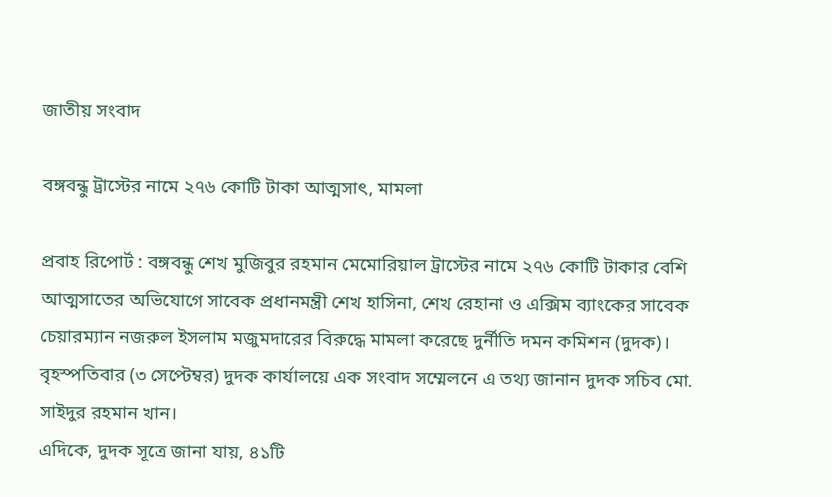জাতীয় সংবাদ

বঙ্গবন্ধু ট্রাস্টের নামে ২৭৬ কোটি টাকা আত্মসাৎ, মামলা

প্রবাহ রিপোর্ট : বঙ্গবন্ধু শেখ মুজিবুর রহমান মেমোরিয়াল ট্রাস্টের নামে ২৭৬ কোটি টাকার বেশি আত্মসাতের অভিযোগে সাবেক প্রধানমন্ত্রী শেখ হাসিনা, শেখ রেহানা ও এক্সিম ব্যাংকের সাবেক চেয়ারম্যান নজরুল ইসলাম মজুমদারের বিরুদ্ধে মামলা করেছে দুর্নীতি দমন কমিশন (দুদক)। বৃহস্পতিবার (৩ সেপ্টেম্বর) দুদক কার্যালয়ে এক সংবাদ সম্মেলনে এ তথ্য জানান দুদক সচিব মো. সাইদুর রহমান খান।
এদিকে, দুদক সূত্রে জানা যায়, ৪১টি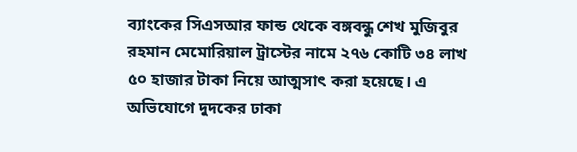ব্যাংকের সিএসআর ফান্ড থেকে বঙ্গবন্ধু শেখ মুজিবুর রহমান মেমোরিয়াল ট্রাস্টের নামে ২৭৬ কোটি ৩৪ লাখ ৫০ হাজার টাকা নিয়ে আত্মসাৎ করা হয়েছে। এ অভিযোগে দুদকের ঢাকা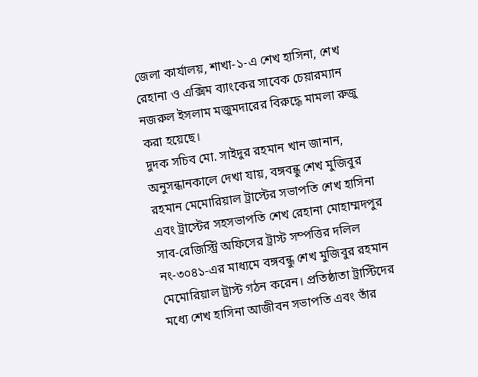জেলা কার্যালয়, শাখা-১-এ শেখ হাসিনা, শেখ রেহানা ও এক্সিম ব্যাংকের সাবেক চেয়ারম্যান নজরুল ইসলাম মজুমদারের বিরুদ্ধে মামলা রুজু করা হয়েছে।
দুদক সচিব মো. সাইদুর রহমান খান জানান, অনুসন্ধানকালে দেখা যায়, বঙ্গবন্ধু শেখ মুজিবুর রহমান মেমোরিয়াল ট্রাস্টের সভাপতি শেখ হাসিনা এবং ট্রাস্টের সহসভাপতি শেখ রেহানা মোহাম্মদপুর সাব-রেজিস্ট্রি অফিসের ট্রাস্ট সম্পত্তির দলিল নং-৩০৪১-এর মাধ্যমে বঙ্গবন্ধু শেখ মুজিবুর রহমান মেমোরিয়াল ট্রাস্ট গঠন করেন। প্রতিষ্ঠাতা ট্রাস্টিদের মধ্যে শেখ হাসিনা আজীবন সভাপতি এবং তাঁর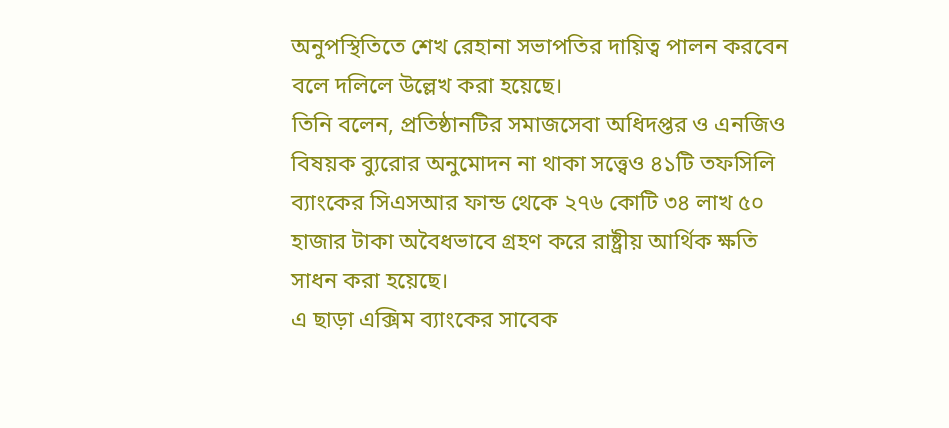অনুপস্থিতিতে শেখ রেহানা সভাপতির দায়িত্ব পালন করবেন বলে দলিলে উল্লেখ করা হয়েছে।
তিনি বলেন, প্রতিষ্ঠানটির সমাজসেবা অধিদপ্তর ও এনজিও বিষয়ক ব্যুরোর অনুমোদন না থাকা সত্ত্বেও ৪১টি তফসিলি ব্যাংকের সিএসআর ফান্ড থেকে ২৭৬ কোটি ৩৪ লাখ ৫০ হাজার টাকা অবৈধভাবে গ্রহণ করে রাষ্ট্রীয় আর্থিক ক্ষতি সাধন করা হয়েছে।
এ ছাড়া এক্সিম ব্যাংকের সাবেক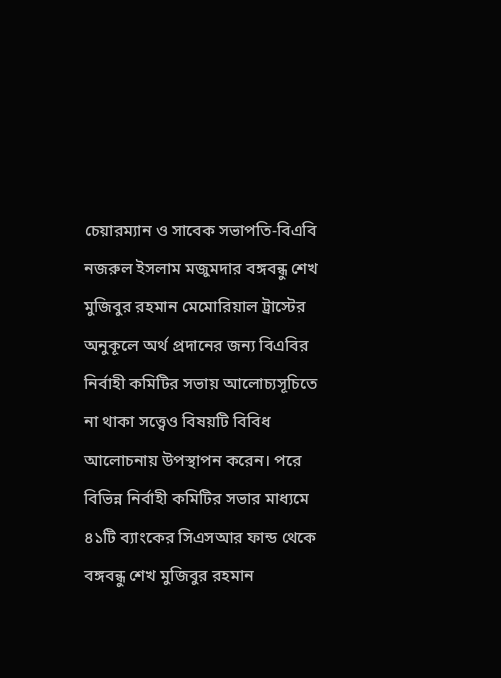চেয়ারম্যান ও সাবেক সভাপতি-বিএবি নজরুল ইসলাম মজুমদার বঙ্গবন্ধু শেখ মুজিবুর রহমান মেমোরিয়াল ট্রাস্টের অনুকূলে অর্থ প্রদানের জন্য বিএবির নির্বাহী কমিটির সভায় আলোচ্যসূচিতে না থাকা সত্ত্বেও বিষয়টি বিবিধ আলোচনায় উপস্থাপন করেন। পরে বিভিন্ন নির্বাহী কমিটির সভার মাধ্যমে ৪১টি ব্যাংকের সিএসআর ফান্ড থেকে বঙ্গবন্ধু শেখ মুজিবুর রহমান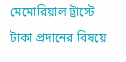মেমোরিয়াল ট্রাস্টে টাকা প্রদানের বিষয়ে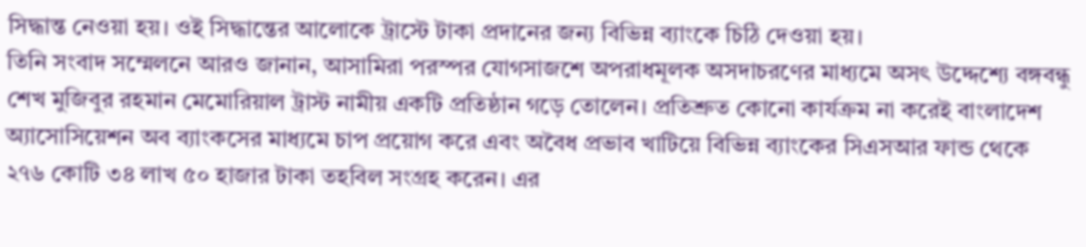সিদ্ধান্ত নেওয়া হয়। ওই সিদ্ধান্তের আলোকে ট্রাস্টে টাকা প্রদানের জন্য বিভিন্ন ব্যাংকে চিঠি দেওয়া হয়।
তিনি সংবাদ সম্মেলনে আরও জানান, আসামিরা পরস্পর যোগসাজশে অপরাধমূলক অসদাচরণের মাধ্যমে অসৎ উদ্দেশ্যে বঙ্গবন্ধু শেখ মুজিবুর রহমান মেমোরিয়াল ট্রাস্ট নামীয় একটি প্রতিষ্ঠান গড়ে তোলেন। প্রতিশ্রুত কোনো কার্যক্রম না করেই বাংলাদেশ অ্যাসোসিয়েশন অব ব্যাংকসের মাধ্যমে চাপ প্রয়োগ করে এবং অবৈধ প্রভাব খাটিয়ে বিভিন্ন ব্যাংকের সিএসআর ফান্ড থেকে ২৭৬ কোটি ৩৪ লাখ ৫০ হাজার টাকা তহবিল সংগ্রহ করেন। এর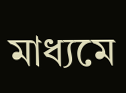মাধ্যমে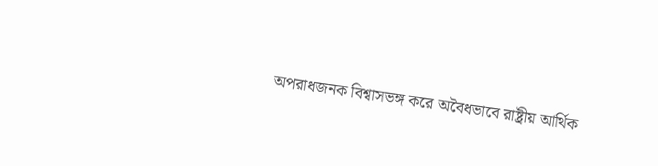অপরাধজনক বিশ্বাসভঙ্গ করে অবৈধভাবে রাষ্ট্রীয় আর্থিক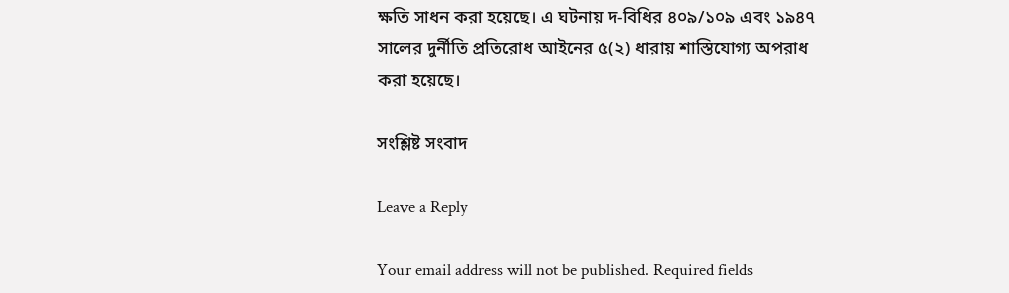ক্ষতি সাধন করা হয়েছে। এ ঘটনায় দ-বিধির ৪০৯/১০৯ এবং ১৯৪৭ সালের দুর্নীতি প্রতিরোধ আইনের ৫(২) ধারায় শাস্তিযোগ্য অপরাধ করা হয়েছে।

সংশ্লিষ্ট সংবাদ

Leave a Reply

Your email address will not be published. Required fields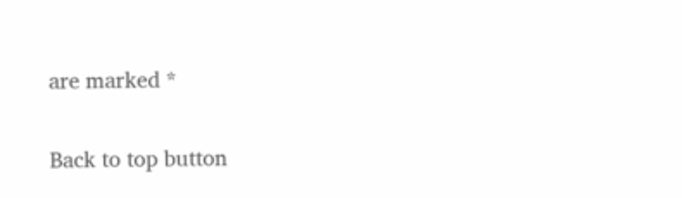are marked *

Back to top button